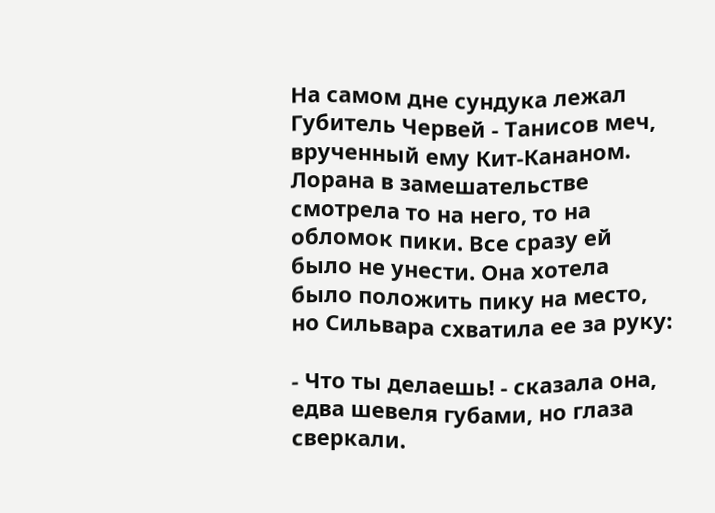На самом дне сундука лежал Губитель Червей - Танисов меч, врученный ему Кит-Кананом. Лорана в замешательстве смотрела то на него, то на обломок пики. Все сразу ей было не унести. Она хотела было положить пику на место, но Сильвара схватила ее за руку:

- Что ты делаешь! - сказала она, едва шевеля губами, но глаза сверкали.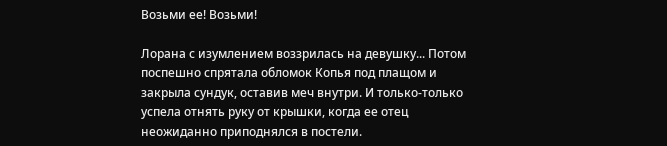Возьми ее! Возьми!

Лорана с изумлением воззрилась на девушку... Потом поспешно спрятала обломок Копья под плащом и закрыла сундук, оставив меч внутри. И только-только успела отнять руку от крышки, когда ее отец неожиданно приподнялся в постели.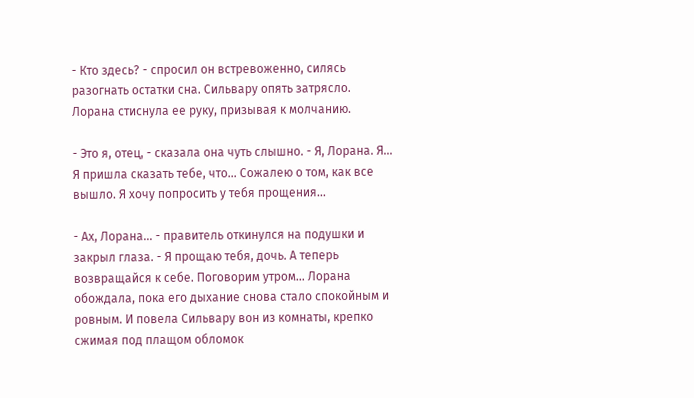- Кто здесь? - спросил он встревоженно, силясь разогнать остатки сна. Сильвару опять затрясло. Лорана стиснула ее руку, призывая к молчанию.

- Это я, отец, - сказала она чуть слышно. - Я, Лорана. Я... Я пришла сказать тебе, что... Сожалею о том, как все вышло. Я хочу попросить у тебя прощения...

- Ах, Лорана... - правитель откинулся на подушки и закрыл глаза. - Я прощаю тебя, дочь. А теперь возвращайся к себе. Поговорим утром... Лорана обождала, пока его дыхание снова стало спокойным и ровным. И повела Сильвару вон из комнаты, крепко сжимая под плащом обломок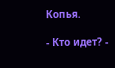Копья.

- Кто идет? -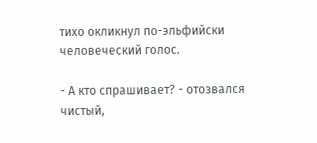тихо окликнул по-эльфийски человеческий голос.

- А кто спрашивает? - отозвался чистый,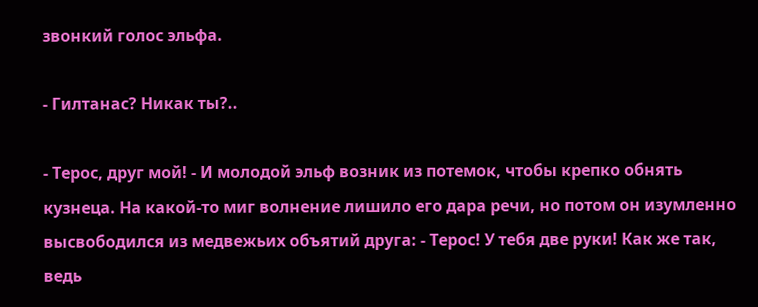звонкий голос эльфа.

- Гилтанас? Никак ты?..

- Терос, друг мой! - И молодой эльф возник из потемок, чтобы крепко обнять кузнеца. На какой-то миг волнение лишило его дара речи, но потом он изумленно высвободился из медвежьих объятий друга: - Терос! У тебя две руки! Как же так, ведь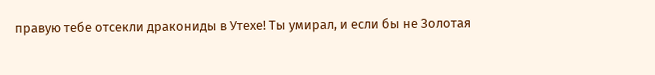правую тебе отсекли дракониды в Утехе! Ты умирал, и если бы не Золотая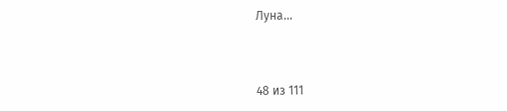Луна...



48 из 111